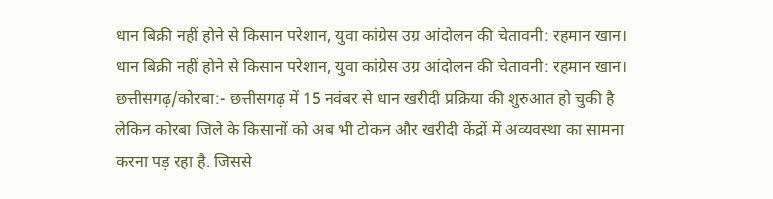धान बिक्री नहीं होने से किसान परेशान, युवा कांग्रेस उग्र आंदोलन की चेतावनी: रहमान खान।
धान बिक्री नहीं होने से किसान परेशान, युवा कांग्रेस उग्र आंदोलन की चेतावनी: रहमान खान।
छत्तीसगढ़/कोरबा:- छत्तीसगढ़ में 15 नवंबर से धान खरीदी प्रक्रिया की शुरुआत हो चुकी है लेकिन कोरबा जिले के किसानों को अब भी टोकन और खरीदी केंद्रों में अव्यवस्था का सामना करना पड़ रहा है. जिससे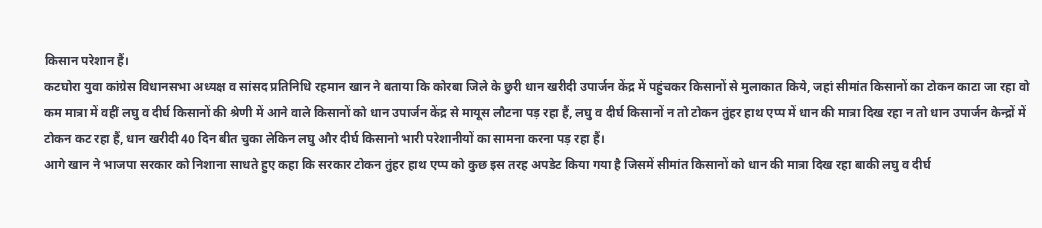किसान परेशान हैं।
कटघोरा युवा कांग्रेस विधानसभा अध्यक्ष व सांसद प्रतिनिधि रहमान खान ने बताया कि कोरबा जिले के छुरी धान खरीदी उपार्जन केंद्र में पहुंचकर किसानों से मुलाकात किये, जहां सीमांत किसानों का टोकन काटा जा रहा वो कम मात्रा में वहीं लघु व दीर्घ किसानों की श्रेणी में आने वाले किसानों को धान उपार्जन केंद्र से मायूस लौटना पड़ रहा हैं, लघु व दीर्घ किसानों न तो टोकन तुंहर हाथ एप्प में धान की मात्रा दिख रहा न तो धान उपार्जन केन्द्रों में टोकन कट रहा हैं, धान खरीदी 40 दिन बीत चुका लेकिन लघु और दीर्घ किसानो भारी परेशानीयों का सामना करना पड़ रहा हैं।
आगे खान ने भाजपा सरकार को निशाना साधते हुए कहा कि सरकार टोकन तुंहर हाथ एप्प को कुछ इस तरह अपडेट किया गया है जिसमें सीमांत किसानों को धान की मात्रा दिख रहा बाकी लघु व दीर्घ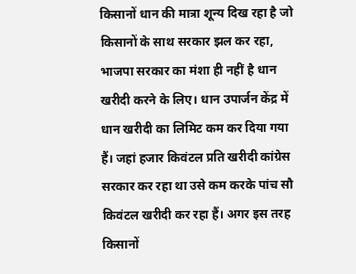किसानों धान की मात्रा शून्य दिख रहा है जो किसानों के साथ सरकार झल कर रहा, भाजपा सरकार का मंशा ही नहीं है धान खरीदी करने के लिए। धान उपार्जन केंद्र में धान खरीदी का लिमिट कम कर दिया गया हैं। जहां हजार किवंटल प्रति खरीदी कांग्रेस सरकार कर रहा था उसे कम करके पांच सौ किवंटल खरीदी कर रहा हैं। अगर इस तरह किसानों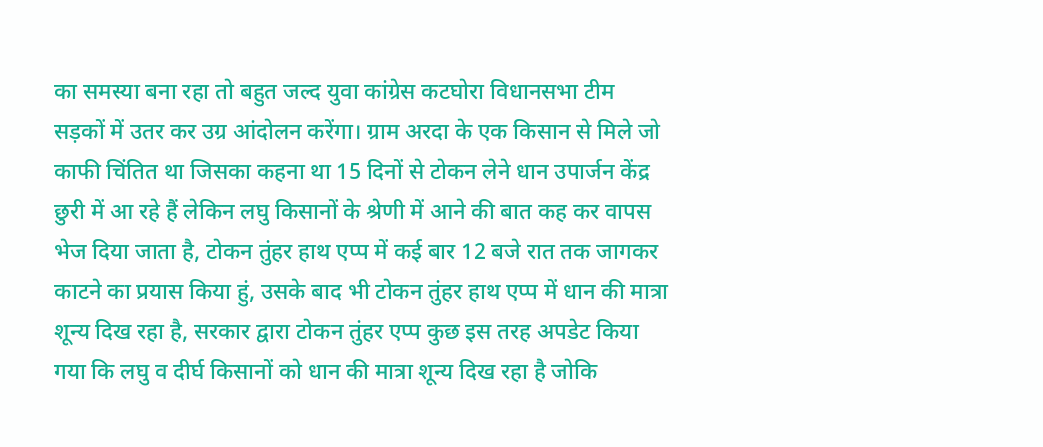का समस्या बना रहा तो बहुत जल्द युवा कांग्रेस कटघोरा विधानसभा टीम सड़कों में उतर कर उग्र आंदोलन करेंगा। ग्राम अरदा के एक किसान से मिले जो काफी चिंतित था जिसका कहना था 15 दिनों से टोकन लेने धान उपार्जन केंद्र छुरी में आ रहे हैं लेकिन लघु किसानों के श्रेणी में आने की बात कह कर वापस भेज दिया जाता है, टोकन तुंहर हाथ एप्प में कई बार 12 बजे रात तक जागकर काटने का प्रयास किया हुं, उसके बाद भी टोकन तुंहर हाथ एप्प में धान की मात्रा शून्य दिख रहा है, सरकार द्वारा टोकन तुंहर एप्प कुछ इस तरह अपडेट किया गया कि लघु व दीर्घ किसानों को धान की मात्रा शून्य दिख रहा है जोकि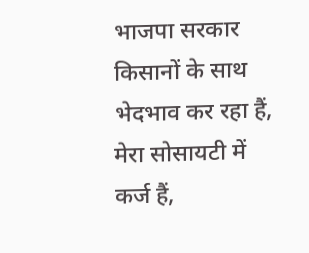भाजपा सरकार किसानों के साथ भेदभाव कर रहा हैं, मेरा सोसायटी में कर्ज हैं,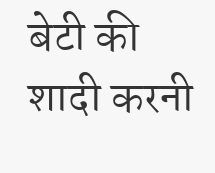बेटी की शादी करनी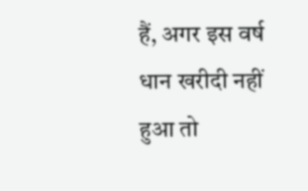हैं, अगर इस वर्ष धान खरीदी नहीं हुआ तो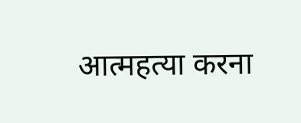आत्महत्या करना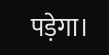पड़ेगा।